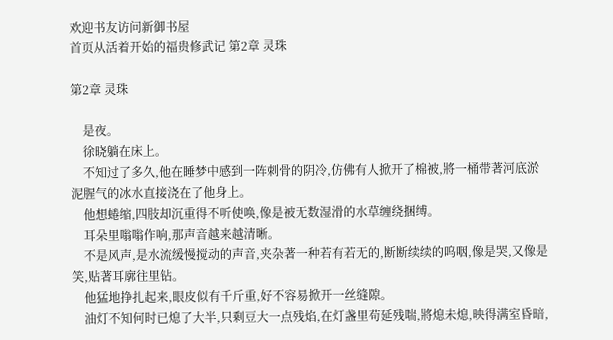欢迎书友访问新御书屋
首页从活着开始的福贵修武记 第2章 灵珠

第2章 灵珠

    是夜。
    徐晓躺在床上。
    不知过了多久,他在睡梦中感到一阵刺骨的阴冷,仿佛有人掀开了棉被,將一桶带著河底淤泥腥气的冰水直接浇在了他身上。
    他想蜷缩,四肢却沉重得不听使唤,像是被无数湿滑的水草缠绕捆缚。
    耳朵里嗡嗡作响,那声音越来越清晰。
    不是风声,是水流缓慢搅动的声音,夹杂著一种若有若无的,断断续续的呜咽,像是哭,又像是笑,贴著耳廓往里钻。
    他猛地挣扎起来,眼皮似有千斤重,好不容易掀开一丝缝隙。
    油灯不知何时已熄了大半,只剩豆大一点残焰,在灯盏里苟延残喘,將熄未熄,映得满室昏暗,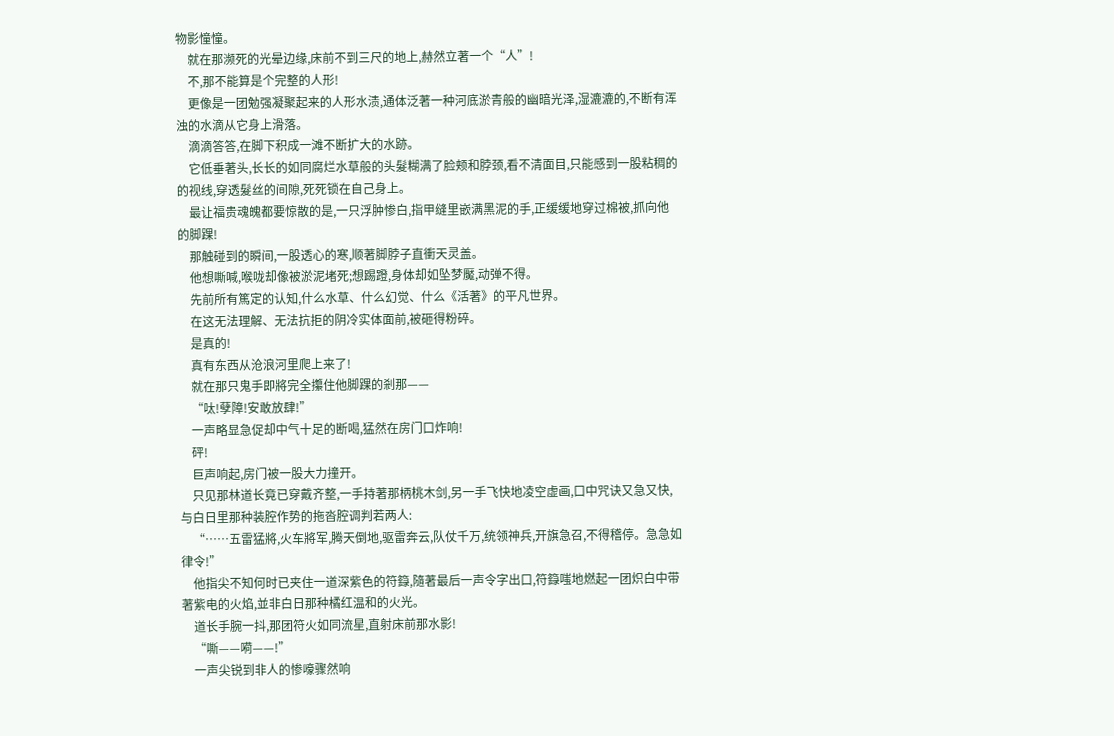物影憧憧。
    就在那濒死的光晕边缘,床前不到三尺的地上,赫然立著一个“人”!
    不,那不能算是个完整的人形!
    更像是一团勉强凝聚起来的人形水渍,通体泛著一种河底淤青般的幽暗光泽,湿漉漉的,不断有浑浊的水滴从它身上滑落。
    滴滴答答,在脚下积成一滩不断扩大的水跡。
    它低垂著头,长长的如同腐烂水草般的头髮糊满了脸颊和脖颈,看不清面目,只能感到一股粘稠的的视线,穿透髮丝的间隙,死死锁在自己身上。
    最让福贵魂魄都要惊散的是,一只浮肿惨白,指甲缝里嵌满黑泥的手,正缓缓地穿过棉被,抓向他的脚踝!
    那触碰到的瞬间,一股透心的寒,顺著脚脖子直衝天灵盖。
    他想嘶喊,喉咙却像被淤泥堵死;想踢蹬,身体却如坠梦魘,动弹不得。
    先前所有篤定的认知,什么水草、什么幻觉、什么《活著》的平凡世界。
    在这无法理解、无法抗拒的阴冷实体面前,被砸得粉碎。
    是真的!
    真有东西从沧浪河里爬上来了!
    就在那只鬼手即將完全攥住他脚踝的剎那——
    “呔!孽障!安敢放肆!”
    一声略显急促却中气十足的断喝,猛然在房门口炸响!
    砰!
    巨声响起,房门被一股大力撞开。
    只见那林道长竟已穿戴齐整,一手持著那柄桃木剑,另一手飞快地凌空虚画,口中咒诀又急又快,与白日里那种装腔作势的拖沓腔调判若两人:
    “……五雷猛將,火车將军,腾天倒地,驱雷奔云,队仗千万,统领神兵,开旗急召,不得稽停。急急如律令!”
    他指尖不知何时已夹住一道深紫色的符籙,隨著最后一声令字出口,符籙嗤地燃起一团炽白中带著紫电的火焰,並非白日那种橘红温和的火光。
    道长手腕一抖,那团符火如同流星,直射床前那水影!
    “嘶——嗬——!”
    一声尖锐到非人的惨嚎骤然响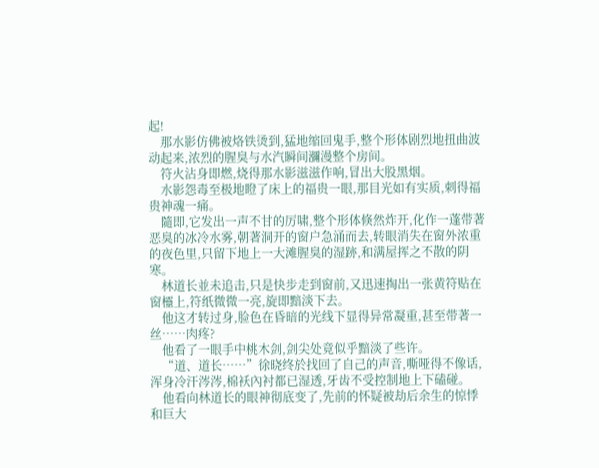起!
    那水影仿佛被烙铁烫到,猛地缩回鬼手,整个形体剧烈地扭曲波动起来,浓烈的腥臭与水汽瞬间瀰漫整个房间。
    符火沾身即燃,烧得那水影滋滋作响,冒出大股黑烟。
    水影怨毒至极地瞪了床上的福贵一眼,那目光如有实质,刺得福贵神魂一痛。
    隨即,它发出一声不甘的厉啸,整个形体倏然炸开,化作一蓬带著恶臭的冰冷水雾,朝著洞开的窗户急涌而去,转眼消失在窗外浓重的夜色里,只留下地上一大滩腥臭的湿跡,和满屋挥之不散的阴寒。
    林道长並未追击,只是快步走到窗前,又迅速掏出一张黄符贴在窗欞上,符纸微微一亮,旋即黯淡下去。
    他这才转过身,脸色在昏暗的光线下显得异常凝重,甚至带著一丝……肉疼?
    他看了一眼手中桃木剑,剑尖处竟似乎黯淡了些许。
    “道、道长……”徐晓终於找回了自己的声音,嘶哑得不像话,浑身冷汗涔涔,棉袄內衬都已湿透,牙齿不受控制地上下磕碰。
    他看向林道长的眼神彻底变了,先前的怀疑被劫后余生的惊悸和巨大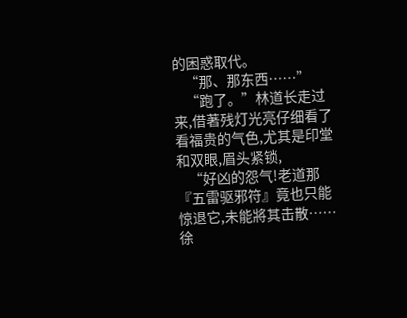的困惑取代。
    “那、那东西……”
    “跑了。”林道长走过来,借著残灯光亮仔细看了看福贵的气色,尤其是印堂和双眼,眉头紧锁,
    “好凶的怨气!老道那『五雷驱邪符』竟也只能惊退它,未能將其击散……徐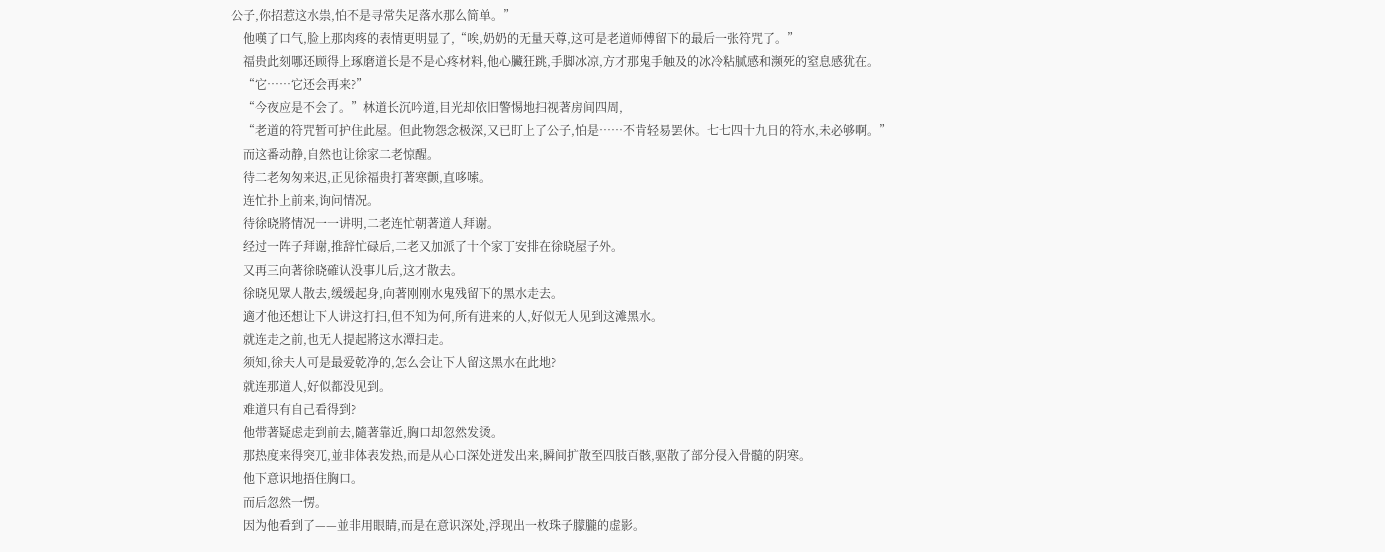公子,你招惹这水祟,怕不是寻常失足落水那么简单。”
    他嘆了口气,脸上那肉疼的表情更明显了,“唉,奶奶的无量天尊,这可是老道师傅留下的最后一张符咒了。”
    福贵此刻哪还顾得上琢磨道长是不是心疼材料,他心臟狂跳,手脚冰凉,方才那鬼手触及的冰冷粘腻感和濒死的窒息感犹在。
    “它……它还会再来?”
    “今夜应是不会了。”林道长沉吟道,目光却依旧警惕地扫视著房间四周,
    “老道的符咒暂可护住此屋。但此物怨念极深,又已盯上了公子,怕是……不肯轻易罢休。七七四十九日的符水,未必够啊。”
    而这番动静,自然也让徐家二老惊醒。
    待二老匆匆来迟,正见徐福贵打著寒颤,直哆嗦。
    连忙扑上前来,询问情况。
    待徐晓將情况一一讲明,二老连忙朝著道人拜谢。
    经过一阵子拜谢,推辞忙碌后,二老又加派了十个家丁安排在徐晓屋子外。
    又再三向著徐晓確认没事儿后,这才散去。
    徐晓见眾人散去,缓缓起身,向著刚刚水鬼残留下的黑水走去。
    適才他还想让下人讲这打扫,但不知为何,所有进来的人,好似无人见到这滩黑水。
    就连走之前,也无人提起將这水潭扫走。
    须知,徐夫人可是最爱乾净的,怎么会让下人留这黑水在此地?
    就连那道人,好似都没见到。
    难道只有自己看得到?
    他带著疑虑走到前去,隨著靠近,胸口却忽然发烫。
    那热度来得突兀,並非体表发热,而是从心口深处迸发出来,瞬间扩散至四肢百骸,驱散了部分侵入骨髓的阴寒。
    他下意识地捂住胸口。
    而后忽然一愣。
    因为他看到了——並非用眼睛,而是在意识深处,浮现出一枚珠子朦朧的虚影。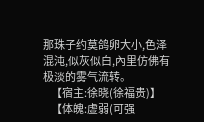那珠子约莫鸽卵大小,色泽混沌,似灰似白,內里仿佛有极淡的雾气流转。
    【宿主:徐晓(徐福贵)】
    【体魄:虚弱(可强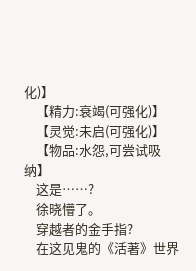化)】
    【精力:衰竭(可强化)】
    【灵觉:未启(可强化)】
    【物品:水怨,可尝试吸纳】
    这是……?
    徐晓懵了。
    穿越者的金手指?
    在这见鬼的《活著》世界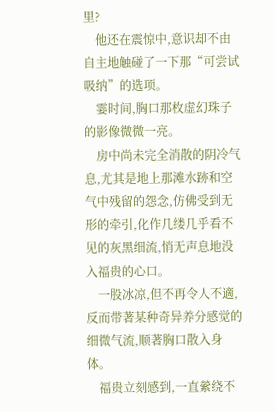里?
    他还在震惊中,意识却不由自主地触碰了一下那“可尝试吸纳”的选项。
    霎时间,胸口那枚虚幻珠子的影像微微一亮。
    房中尚未完全消散的阴冷气息,尤其是地上那滩水跡和空气中残留的怨念,仿佛受到无形的牵引,化作几缕几乎看不见的灰黑细流,悄无声息地没入福贵的心口。
    一股冰凉,但不再令人不適,反而带著某种奇异养分感觉的细微气流,顺著胸口散入身体。
    福贵立刻感到,一直縈绕不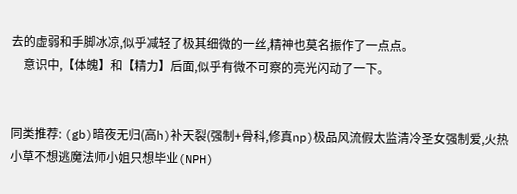去的虚弱和手脚冰凉,似乎减轻了极其细微的一丝,精神也莫名振作了一点点。
    意识中,【体魄】和【精力】后面,似乎有微不可察的亮光闪动了一下。


同类推荐: (gb)暗夜无归(高h)补天裂(强制+骨科,修真np)极品风流假太监清冷圣女强制爱,火热小草不想逃魔法师小姐只想毕业(NPH)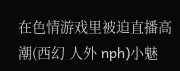在色情游戏里被迫直播高潮(西幻 人外 nph)小魅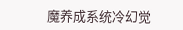魔养成系统冷幻觉